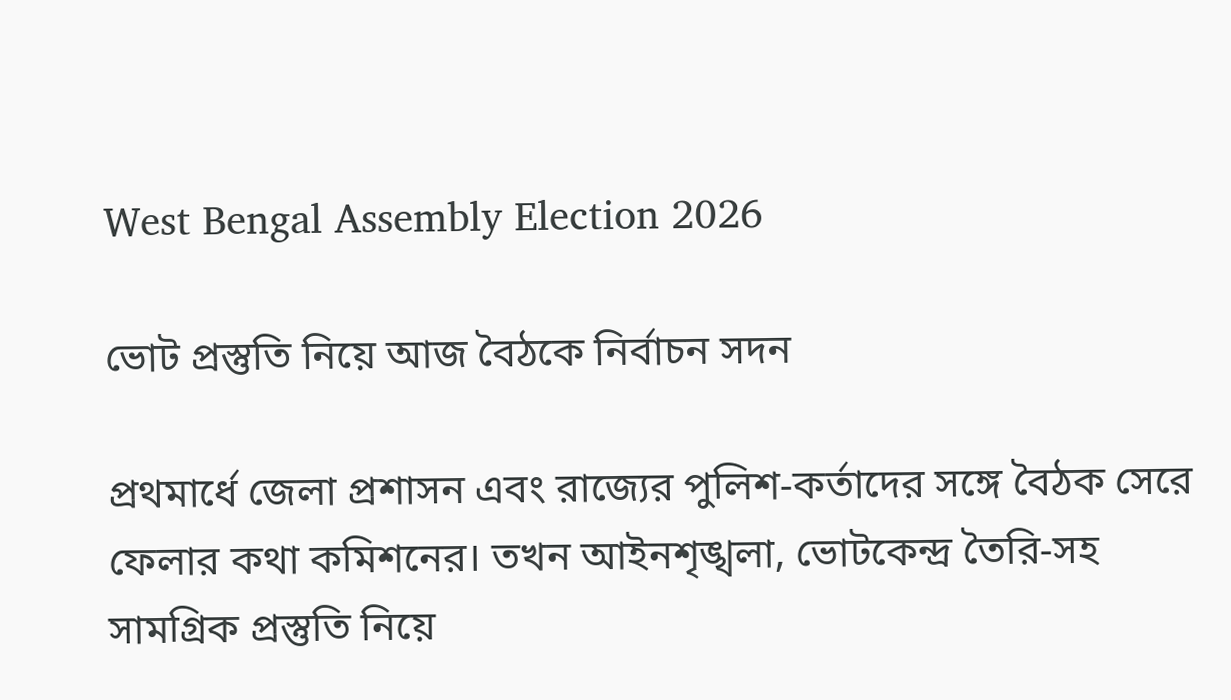West Bengal Assembly Election 2026

ভোট প্রস্তুতি নিয়ে আজ বৈঠকে নির্বাচন সদন

প্রথমার্ধে জেলা প্রশাসন এবং রাজ্যের পুলিশ-কর্তাদের সঙ্গে বৈঠক সেরে ফেলার কথা কমিশনের। তখন আইনশৃঙ্খলা, ভোটকেন্দ্র তৈরি-সহ সামগ্রিক প্রস্তুতি নিয়ে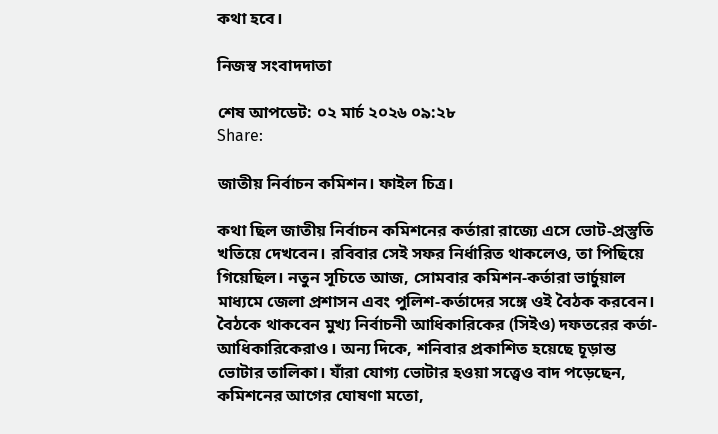কথা হবে।

নিজস্ব সংবাদদাতা

শেষ আপডেট: ০২ মার্চ ২০২৬ ০৯:২৮
Share:

জাতীয় নির্বাচন কমিশন। ফাইল চিত্র।

কথা ছিল জাতীয় নির্বাচন কমিশনের কর্তারা রাজ্যে এসে ভোট-প্রস্তুতি খতিয়ে দেখবেন। রবিবার সেই সফর নির্ধারিত থাকলেও, তা পিছিয়ে গিয়েছিল। নতুন সূচিতে আজ, সোমবার কমিশন-কর্তারা ভার্চুয়াল মাধ্যমে জেলা প্রশাসন এবং পুলিশ-কর্তাদের সঙ্গে ওই বৈঠক করবেন। বৈঠকে থাকবেন মুখ্য নির্বাচনী আধিকারিকের (সিইও) দফতরের কর্তা-আধিকারিকেরাও। অন্য দিকে, শনিবার প্রকাশিত হয়েছে চূড়ান্ত ভোটার তালিকা। যাঁরা যোগ্য ভোটার হওয়া সত্ত্বেও বাদ পড়েছেন, কমিশনের আগের ঘোষণা মতো,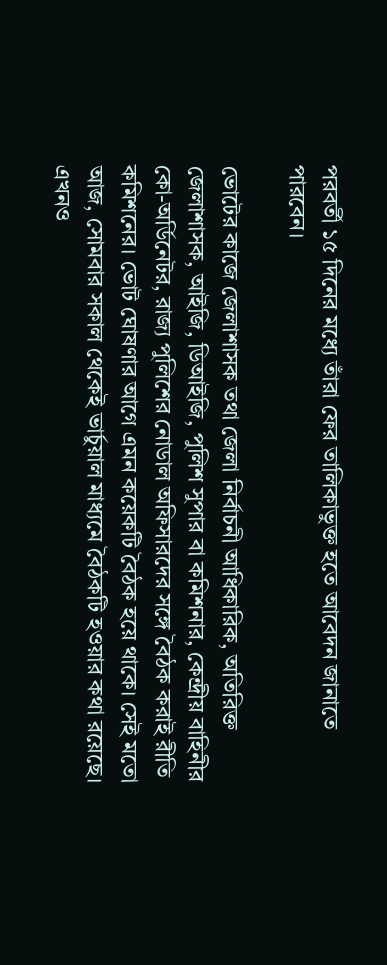পরবর্তী ১৫ দিনের মধ্যে তাঁরা ফের তালিকাভুক্ত হতে আবেদন জানাতে পারবেন।

ভোটের কাজে জেলাশাসক তথা জেলা নির্বাচনী আধিকারিক, অতিরিক্ত জেলাশাসক, আইজি, ডিআইজি, পুলিশ সুপার বা কমিশনার, কেন্দ্রীয় বাহিনীর কো-অর্ডিনেটর, রাজ্য পুলিশের নোডাল অফিসারদের সঙ্গে বৈঠক করাই রীতি কমিশনের। ভোট ঘোষণার আগে এমন কয়েকটি বৈঠক হয়ে থাকে। সেই মতো আজ, সোমবার সকাল থেকেই ভার্চুয়াল মাধ্যমে বৈঠকটি হওয়ার কথা রয়েছে। এখনও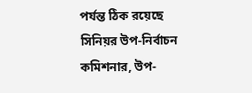পর্যন্ত ঠিক রয়েছে সিনিয়র উপ-নির্বাচন কমিশনার, উপ-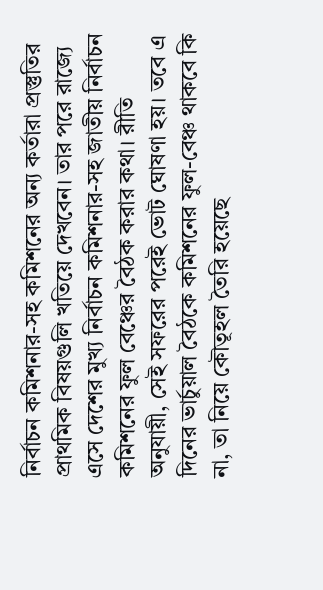নির্বাচন কমিশনার-সহ কমিশনের অন্য কর্তারা প্রস্তুতির প্রাথমিক বিষয়গুলি খতিয়ে দেখবেন। তার পরে রাজ্যে এসে দেশের মুখ্য নির্বাচন কমিশনার-সহ জাতীয় নির্বাচন কমিশনের ফুল বেঞ্চের বৈঠক করার কথা। রীতি অনুযায়ী, সেই সফরের পরেই ভোট ঘোষণা হয়। তবে এ দিনের ভার্চুয়াল বৈঠকে কমিশনের ফুল-বেঞ্চ থাকবে কি না, তা নিয়ে কৌতূহল তৈরি হয়েছে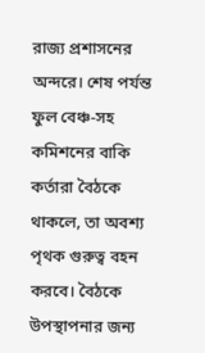রাজ্য প্রশাসনের অন্দরে। শেষ পর্যন্ত ফুল বেঞ্চ-সহ কমিশনের বাকি কর্তারা বৈঠকে থাকলে, তা অবশ্য পৃথক গুরুত্ব বহন করবে। বৈঠকে উপস্থাপনার জন্য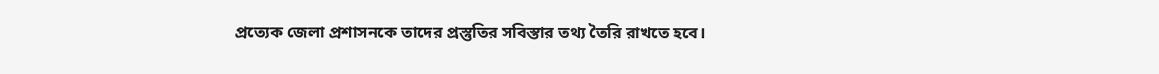প্রত্যেক জেলা প্রশাসনকে তাদের প্রস্তুতির সবিস্তার তথ্য তৈরি রাখতে হবে।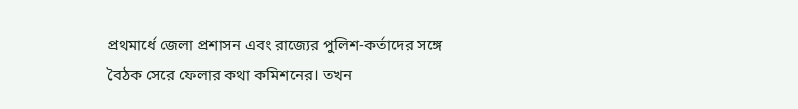প্রথমার্ধে জেলা প্রশাসন এবং রাজ্যের পুলিশ-কর্তাদের সঙ্গে বৈঠক সেরে ফেলার কথা কমিশনের। তখন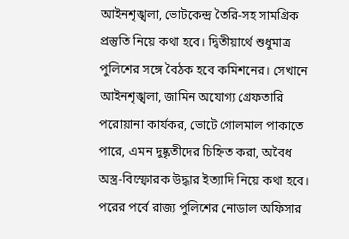আইনশৃঙ্খলা, ভোটকেন্দ্র তৈরি-সহ সামগ্রিক প্রস্তুতি নিয়ে কথা হবে। দ্বিতীয়ার্থে শুধুমাত্র পুলিশের সঙ্গে বৈঠক হবে কমিশনের। সেখানে আইনশৃঙ্খলা, জামিন অযোগ্য গ্রেফতারি পরোয়ানা কার্যকর, ভোটে গোলমাল পাকাতে পারে, এমন দুষ্কৃতীদের চিহ্নিত করা, অবৈধ অস্ত্র-বিস্ফোরক উদ্ধার ইত্যাদি নিয়ে কথা হবে। পরের পর্বে রাজ্য পুলিশের নোডাল অফিসার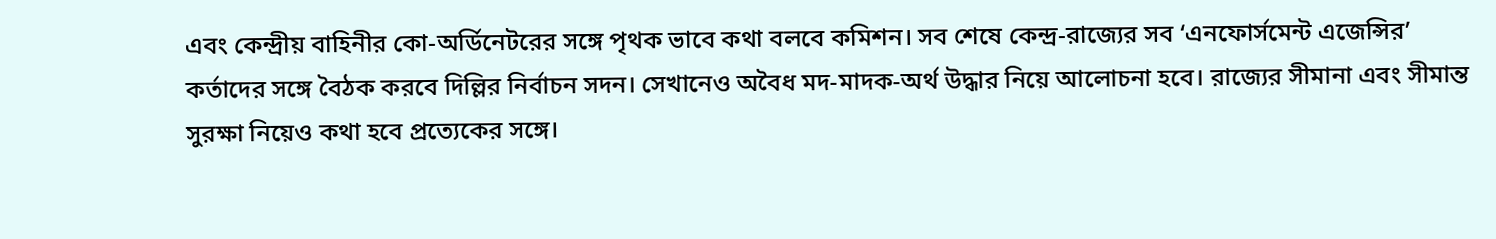এবং কেন্দ্রীয় বাহিনীর কো-অর্ডিনেটরের সঙ্গে পৃথক ভাবে কথা বলবে কমিশন। সব শেষে কেন্দ্র-রাজ্যের সব ‘এনফোর্সমেন্ট এজেন্সির’ কর্তাদের সঙ্গে বৈঠক করবে দিল্লির নির্বাচন সদন। সেখানেও অবৈধ মদ-মাদক-অর্থ উদ্ধার নিয়ে আলোচনা হবে। রাজ্যের সীমানা এবং সীমান্ত সুরক্ষা নিয়েও কথা হবে প্রত্যেকের সঙ্গে।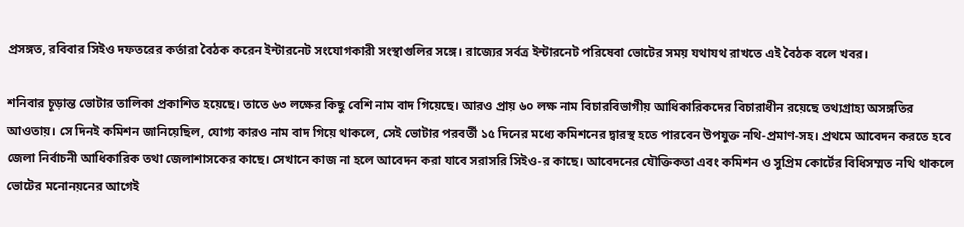প্রসঙ্গত, রবিবার সিইও দফতরের কর্তারা বৈঠক করেন ইন্টারনেট সংযোগকারী সংস্থাগুলির সঙ্গে। রাজ্যের সর্বত্র ইন্টারনেট পরিষেবা ভোটের সময় যথাযথ রাখতে এই বৈঠক বলে খবর।

শনিবার চূড়ান্ত ভোটার তালিকা প্রকাশিত হয়েছে। তাতে ৬৩ লক্ষের কিছু বেশি নাম বাদ গিয়েছে। আরও প্রায় ৬০ লক্ষ নাম বিচারবিভাগীয় আধিকারিকদের বিচারাধীন রয়েছে তথ্যগ্রাহ্য অসঙ্গতির আওতায়। সে দিনই কমিশন জানিয়েছিল, যোগ্য কারও নাম বাদ গিয়ে থাকলে, সেই ভোটার পরবর্তী ১৫ দিনের মধ্যে কমিশনের দ্বারস্থ হতে পারবেন উপযুক্ত নথি-প্রমাণ-সহ। প্রথমে আবেদন করতে হবে জেলা নির্বাচনী আধিকারিক তথা জেলাশাসকের কাছে। সেখানে কাজ না হলে আবেদন করা যাবে সরাসরি সিইও-র কাছে। আবেদনের যৌক্তিকতা এবং কমিশন ও সুপ্রিম কোর্টের বিধিসম্মত নথি থাকলে ভোটের মনোনয়নের আগেই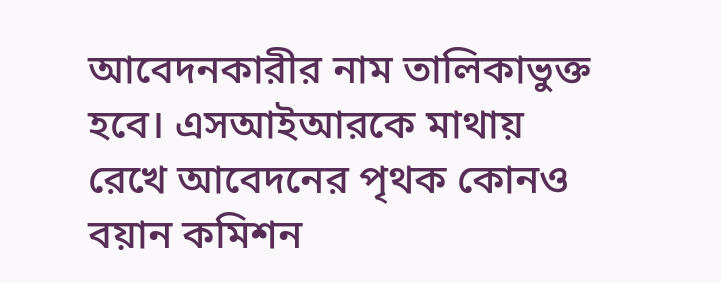আবেদনকারীর নাম তালিকাভুক্ত হবে। এসআইআরকে মাথায় রেখে আবেদনের পৃথক কোনও বয়ান কমিশন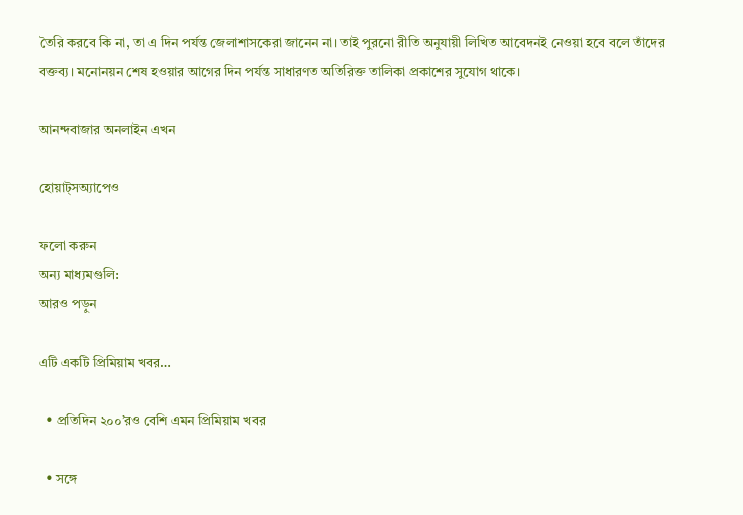তৈরি করবে কি না, তা এ দিন পর্যন্ত জেলাশাসকেরা জানেন না। তাই পুরনো রীতি অনুযায়ী লিখিত আবেদনই নেওয়া হবে বলে তাঁদের বক্তব্য। মনোনয়ন শেষ হওয়ার আগের দিন পর্যন্ত সাধারণত অতিরিক্ত তালিকা প্রকাশের সুযোগ থাকে।

আনন্দবাজার অনলাইন এখন

হোয়াট্‌সঅ্যাপেও

ফলো করুন
অন্য মাধ্যমগুলি:
আরও পড়ুন

এটি একটি প্রিমিয়াম খবর…

  • প্রতিদিন ২০০’রও বেশি এমন প্রিমিয়াম খবর

  • সঙ্গে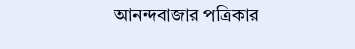আনন্দবাজার পত্রিকার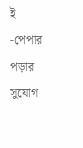ই -পেপার পড়ার সুযোগ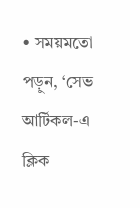• সময়মতো পড়ুন, ‘সেভ আর্টিকল-এ ক্লিক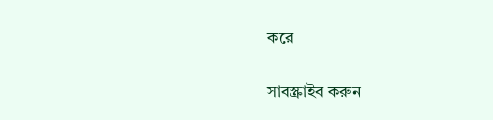করে

সাবস্ক্রাইব করুন